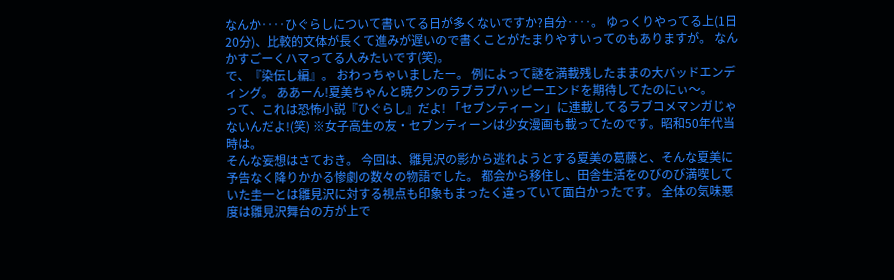なんか‥‥ひぐらしについて書いてる日が多くないですか?自分‥‥。 ゆっくりやってる上(1日20分)、比較的文体が長くて進みが遅いので書くことがたまりやすいってのもありますが。 なんかすごーくハマってる人みたいです(笑)。
で、『染伝し編』。 おわっちゃいましたー。 例によって謎を満載残したままの大バッドエンディング。 ああーん!夏美ちゃんと暁クンのラブラブハッピーエンドを期待してたのにぃ〜。
って、これは恐怖小説『ひぐらし』だよ! 「セブンティーン」に連載してるラブコメマンガじゃないんだよ!(笑) ※女子高生の友・セブンティーンは少女漫画も載ってたのです。昭和50年代当時は。
そんな妄想はさておき。 今回は、雛見沢の影から逃れようとする夏美の葛藤と、そんな夏美に予告なく降りかかる惨劇の数々の物語でした。 都会から移住し、田舎生活をのびのび満喫していた圭一とは雛見沢に対する視点も印象もまったく違っていて面白かったです。 全体の気味悪度は雛見沢舞台の方が上で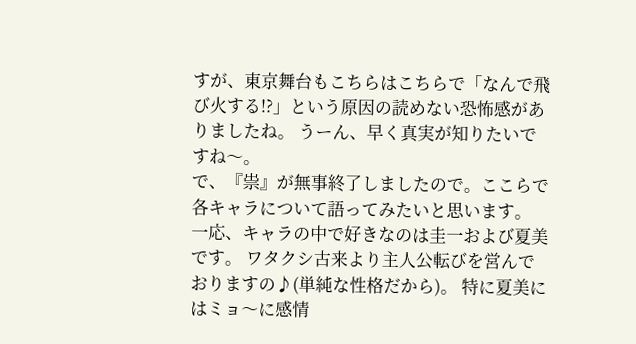すが、東京舞台もこちらはこちらで「なんで飛び火する!?」という原因の読めない恐怖感がありましたね。 うーん、早く真実が知りたいですね〜。
で、『祟』が無事終了しましたので。ここらで各キャラについて語ってみたいと思います。 一応、キャラの中で好きなのは圭一および夏美です。 ワタクシ古来より主人公転びを営んでおりますの♪(単純な性格だから)。 特に夏美にはミョ〜に感情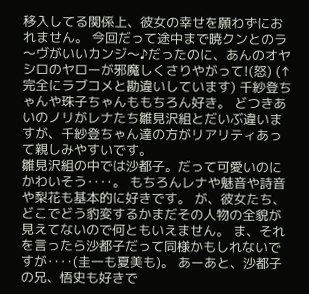移入してる関係上、彼女の幸せを願わずにおれません。 今回だって途中まで暁クンとのラ〜ヴがいいカンジ〜♪だったのに、あんのオヤシロのヤローが邪魔しくさりやがって!(怒) (↑完全にラブコメと勘違いしています) 千紗登ちゃんや珠子ちゃんももちろん好き。 どつきあいのノリがレナたち雛見沢組とだいぶ違いますが、千紗登ちゃん達の方がリアリティあって親しみやすいです。
雛見沢組の中では沙都子。だって可愛いのにかわいそう‥‥。 もちろんレナや魅音や詩音や梨花も基本的に好きです。 が、彼女たち、どこでどう豹変するかまだその人物の全貌が見えてないので何ともいえません。 ま、それを言ったら沙都子だって同様かもしれないですが‥‥(圭一も夏美も)。 あーあと、沙都子の兄、悟史も好きで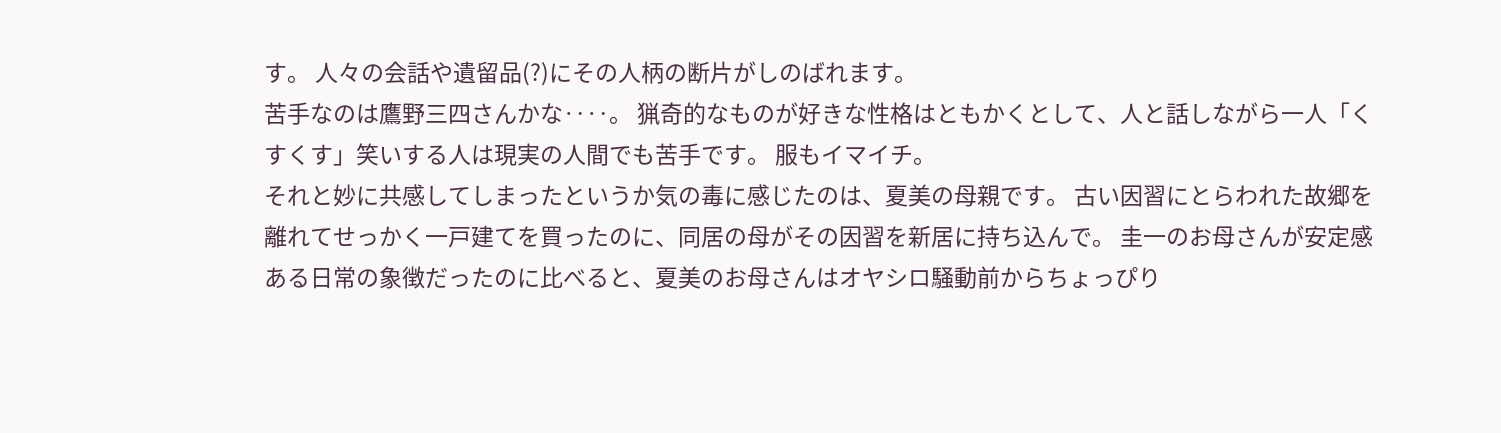す。 人々の会話や遺留品(?)にその人柄の断片がしのばれます。
苦手なのは鷹野三四さんかな‥‥。 猟奇的なものが好きな性格はともかくとして、人と話しながら一人「くすくす」笑いする人は現実の人間でも苦手です。 服もイマイチ。
それと妙に共感してしまったというか気の毒に感じたのは、夏美の母親です。 古い因習にとらわれた故郷を離れてせっかく一戸建てを買ったのに、同居の母がその因習を新居に持ち込んで。 圭一のお母さんが安定感ある日常の象徴だったのに比べると、夏美のお母さんはオヤシロ騒動前からちょっぴり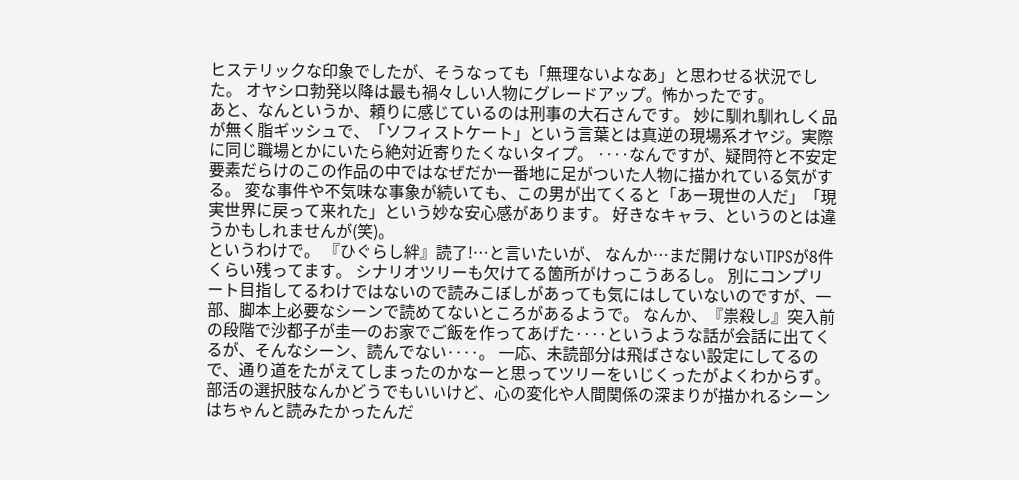ヒステリックな印象でしたが、そうなっても「無理ないよなあ」と思わせる状況でした。 オヤシロ勃発以降は最も禍々しい人物にグレードアップ。怖かったです。
あと、なんというか、頼りに感じているのは刑事の大石さんです。 妙に馴れ馴れしく品が無く脂ギッシュで、「ソフィストケート」という言葉とは真逆の現場系オヤジ。実際に同じ職場とかにいたら絶対近寄りたくないタイプ。 ‥‥なんですが、疑問符と不安定要素だらけのこの作品の中ではなぜだか一番地に足がついた人物に描かれている気がする。 変な事件や不気味な事象が続いても、この男が出てくると「あー現世の人だ」「現実世界に戻って来れた」という妙な安心感があります。 好きなキャラ、というのとは違うかもしれませんが(笑)。
というわけで。 『ひぐらし絆』読了!…と言いたいが、 なんか…まだ開けないTIPSが8件くらい残ってます。 シナリオツリーも欠けてる箇所がけっこうあるし。 別にコンプリート目指してるわけではないので読みこぼしがあっても気にはしていないのですが、一部、脚本上必要なシーンで読めてないところがあるようで。 なんか、『祟殺し』突入前の段階で沙都子が圭一のお家でご飯を作ってあげた‥‥というような話が会話に出てくるが、そんなシーン、読んでない‥‥。 一応、未読部分は飛ばさない設定にしてるので、通り道をたがえてしまったのかなーと思ってツリーをいじくったがよくわからず。 部活の選択肢なんかどうでもいいけど、心の変化や人間関係の深まりが描かれるシーンはちゃんと読みたかったんだ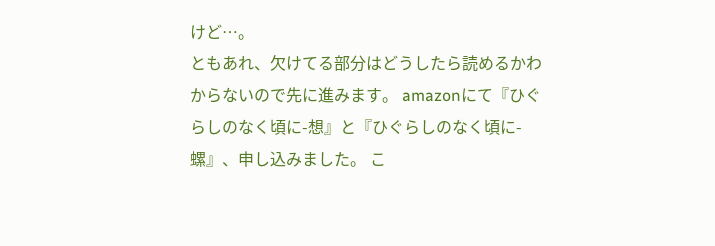けど…。
ともあれ、欠けてる部分はどうしたら読めるかわからないので先に進みます。 amazonにて『ひぐらしのなく頃に-想』と『ひぐらしのなく頃に-螺』、申し込みました。 こ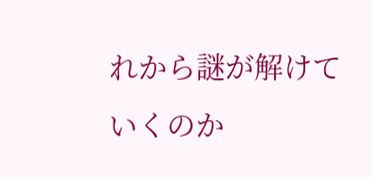れから謎が解けていくのか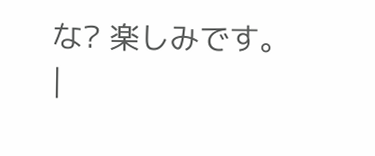な? 楽しみです。
|